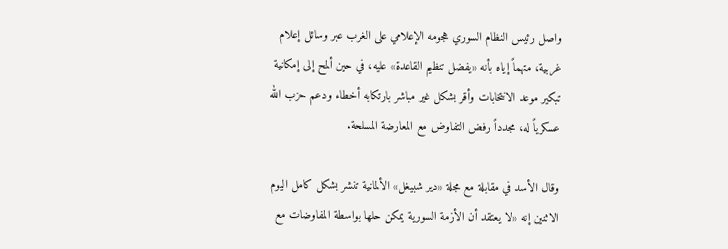واصل رئيس النظام السوري هجومه الإعلامي على الغرب عبر وسائل إعلام غربية، متهماً إياه بأنه «يفضل تنظيم القاعدة» عليه، في حين ألمح إلى إمكانية تبكير موعد الانتخابات وأقر بشكل غير مباشر بارتكابه أخطاء ودعم حزب الله عسكرياً له، مجدداً رفض التفاوض مع المعارضة المسلحة.

وقال الأسد في مقابلة مع مجلة «دير شبيغل» الألمانية تنشر بشكل كامل اليوم الاثنين إنه «لا يعتقد أن الأزمة السورية يمكن حلها بواسطة المفاوضات مع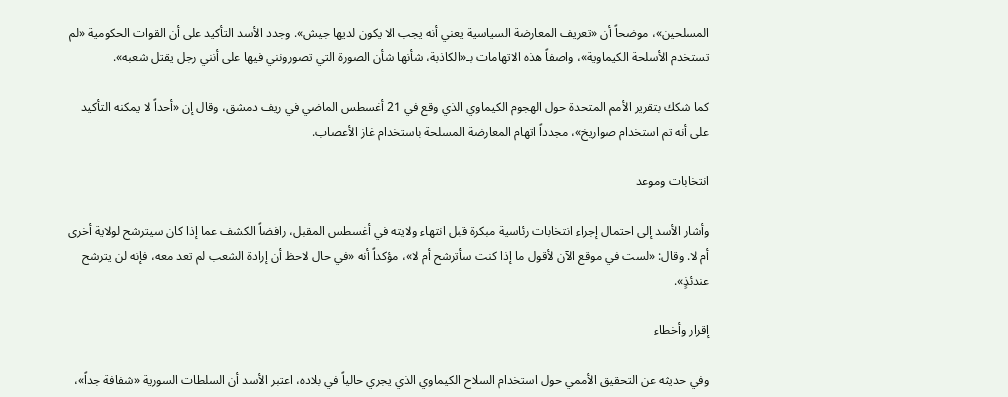المسلحين»، موضحاً أن «تعريف المعارضة السياسية يعني أنه يجب الا يكون لديها جيش». وجدد الأسد التأكيد على أن القوات الحكومية «لم تستخدم الأسلحة الكيماوية»، واصفاً هذه الاتهامات بـ«الكاذبة، شأنها شأن الصورة التي تصورونني فيها على أنني رجل يقتل شعبه».

كما شكك بتقرير الأمم المتحدة حول الهجوم الكيماوي الذي وقع في 21 أغسطس الماضي في ريف دمشق، وقال إن «أحداً لا يمكنه التأكيد على أنه تم استخدام صواريخ»، مجدداً اتهام المعارضة المسلحة باستخدام غاز الأعصاب.

انتخابات وموعد

وأشار الأسد إلى احتمال إجراء انتخابات رئاسية مبكرة قبل انتهاء ولايته في أغسطس المقبل، رافضاً الكشف عما إذا كان سيترشح لولاية أخرى أم لا. وقال: «لست في موقع الآن لأقول ما إذا كنت سأترشح أم لا»، مؤكداً أنه «في حال لاحظ أن إرادة الشعب لم تعد معه، فإنه لن يترشح عندئذٍ».

إقرار وأخطاء

وفي حديثه عن التحقيق الأممي حول استخدام السلاح الكيماوي الذي يجري حالياً في بلاده، اعتبر الأسد أن السلطات السورية «شفافة جداً»،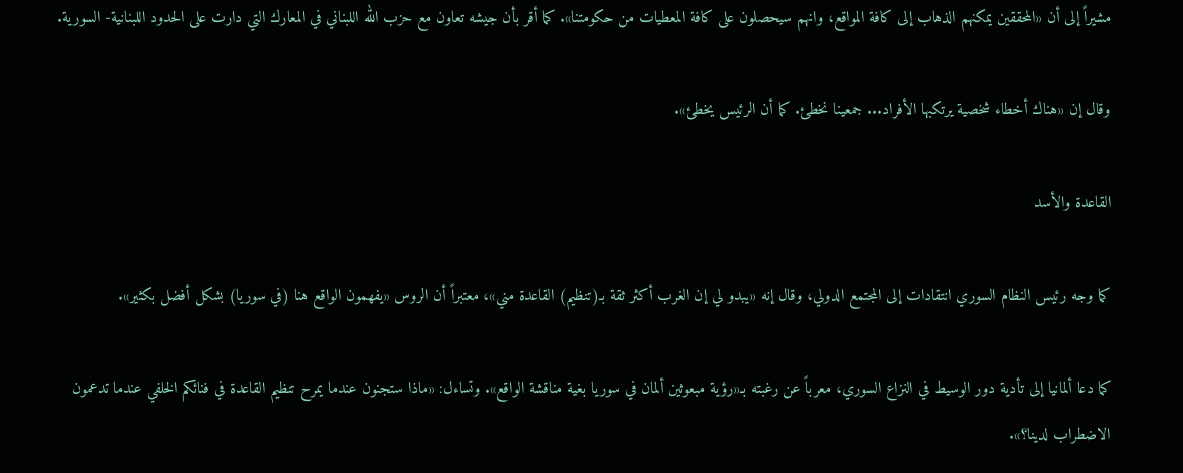مشيراً إلى أن «المحققين يمكنهم الذهاب إلى كافة المواقع، وانهم سيحصلون على كافة المعطيات من حكومتنا». كما أقر بأن جيشه تعاون مع حزب الله اللبناني في المعارك التي دارت على الحدود اللبنانية- السورية.

وقال إن «هناك أخطاء شخصية يرتكبها الأفراد... جمعينا نخطئ. كما أن الرئيس يخطئ».

القاعدة والأسد

كما وجه رئيس النظام السوري انتقادات إلى المجتمع الدولي، وقال إنه «يبدو لي إن الغرب أكثر ثقة بـ(تنظيم) القاعدة مني»، معتبراً أن الروس «يفهمون الواقع هنا (في سوريا) بشكل أفضل بكثير».

كما دعا ألمانيا إلى تأدية دور الوسيط في النزاع السوري، معرباً عن رغبته بـ«رؤية مبعوثين ألمان في سوريا بغية مناقشة الواقع». وتساءل: «ماذا ستجنون عندما يمرح تنظيم القاعدة في فنائكم الخلفي عندما تدعمون الاضطراب لدينا؟».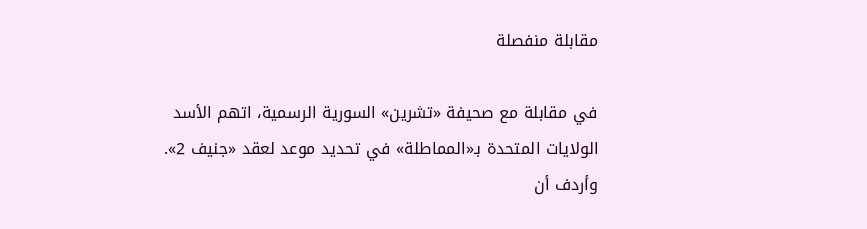مقابلة منفصلة

في مقابلة مع صحيفة «تشرين» السورية الرسمية، اتهم الأسد الولايات المتحدة بـ«المماطلة» في تحديد موعد لعقد «جنيف 2». وأردف أن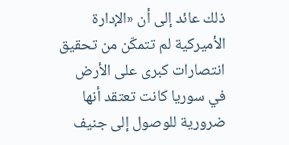ذلك عائد إلى أن «الإدارة الأميركية لم تتمكّن من تحقيق انتصارات كبرى على الأرض في سوريا كانت تعتقد أنها ضرورية للوصول إلى جنيف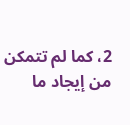2، كما لم تتمكن من إيجاد ما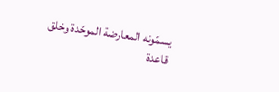يسمّونه المعارضة الموحّدة وخلق قاعدة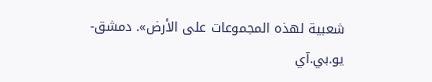شعبية لهذه المجموعات على الأرض». دمشق- يو.بي.آي